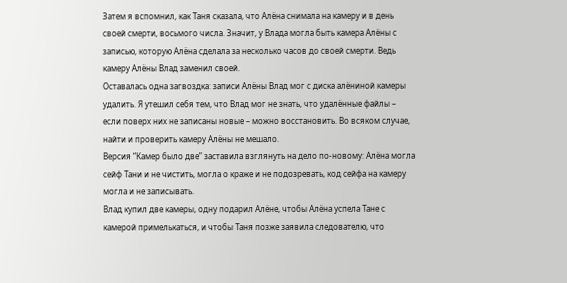Затем я вспомнил, как Таня сказала, что Алёна снимала на камеру и в день своей смерти, восьмого числа. Значит, у Влада могла быть камера Алёны с записью, которую Алёна сделала за несколько часов до своей смерти. Ведь камеру Алёны Влад заменил своей.
Оставалась одна загвоздка: записи Алёны Влад мог с диска алёниной камеры удалить. Я утешил себя тем, что Влад мог не знать, что удалённые файлы – если поверх них не записаны новые – можно восстановить. Во всяком случае, найти и проверить камеру Алёны не мешало.
Версия “Камер было две” заставила взглянуть на дело по-новому: Алёна могла сейф Тани и не чистить, могла о краже и не подозревать, код сейфа на камеру могла и не записывать.
Влад купил две камеры, одну подарил Алёне, чтобы Алёна успела Тане с камерой примелькаться, и чтобы Таня позже заявила следователю, что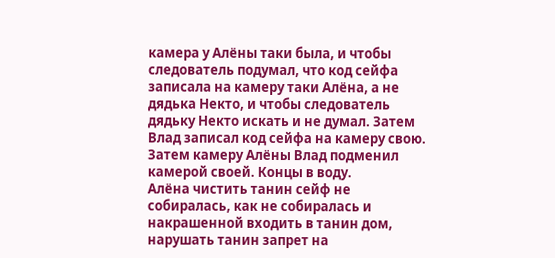камера у Алёны таки была, и чтобы следователь подумал, что код сейфа записала на камеру таки Алёна, а не дядька Некто, и чтобы следователь дядьку Некто искать и не думал. Затем Влад записал код сейфа на камеру свою. Затем камеру Алёны Влад подменил камерой своей. Концы в воду.
Алёна чистить танин сейф не собиралась, как не собиралась и накрашенной входить в танин дом, нарушать танин запрет на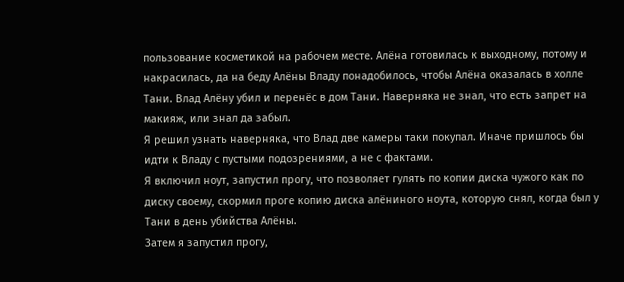пользование косметикой на рабочем месте. Алёна готовилась к выходному, потому и накрасилась, да на беду Алёны Владу понадобилось, чтобы Алёна оказалась в холле Тани. Влад Алёну убил и перенёс в дом Тани. Наверняка не знал, что есть запрет на макияж, или знал да забыл.
Я решил узнать наверняка, что Влад две камеры таки покупал. Иначе пришлось бы идти к Владу с пустыми подозрениями, а не с фактами.
Я включил ноут, запустил прогу, что позволяет гулять по копии диска чужого как по диску своему, скормил проге копию диска алёниного ноута, которую снял, когда был у Тани в день убийства Алёны.
Затем я запустил прогу,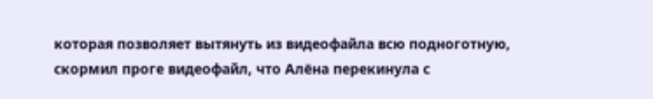которая позволяет вытянуть из видеофайла всю подноготную, скормил проге видеофайл, что Алёна перекинула с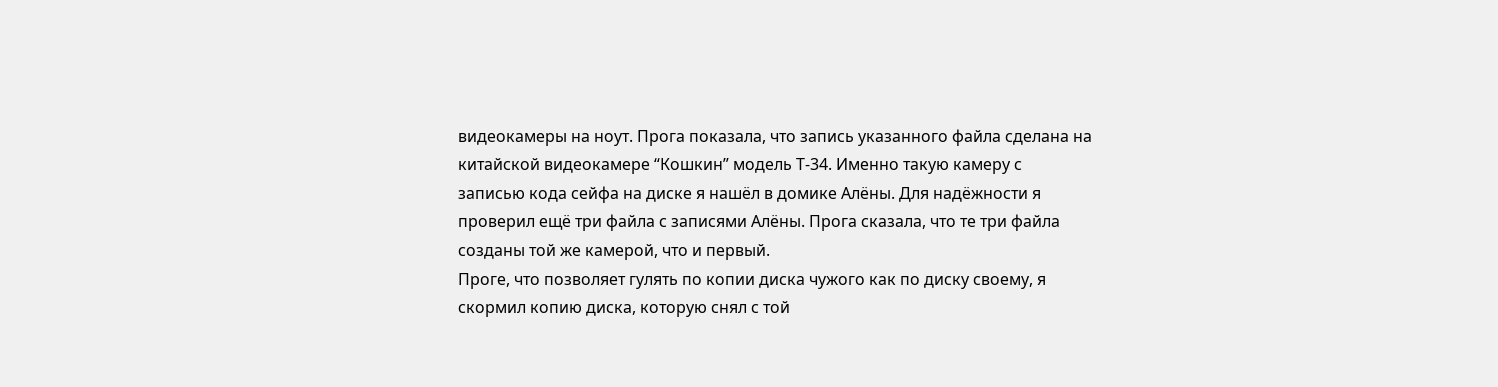видеокамеры на ноут. Прога показала, что запись указанного файла сделана на китайской видеокамере “Кошкин” модель Т-34. Именно такую камеру с записью кода сейфа на диске я нашёл в домике Алёны. Для надёжности я проверил ещё три файла с записями Алёны. Прога сказала, что те три файла созданы той же камерой, что и первый.
Проге, что позволяет гулять по копии диска чужого как по диску своему, я скормил копию диска, которую снял с той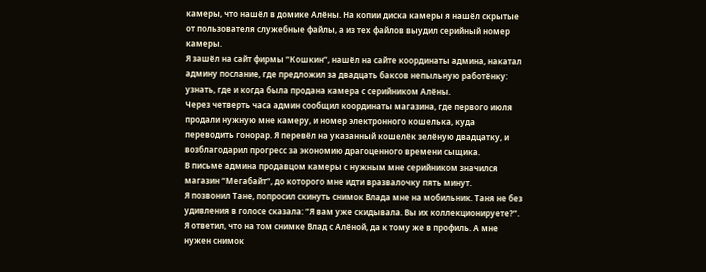камеры, что нашёл в домике Алёны. На копии диска камеры я нашёл скрытые от пользователя служебные файлы, а из тех файлов выудил серийный номер камеры.
Я зашёл на сайт фирмы “Кошкин”, нашёл на сайте координаты админа, накатал админу послание, где предложил за двадцать баксов непыльную работёнку: узнать, где и когда была продана камера с серийником Алёны.
Через четверть часа админ сообщил координаты магазина, где первого июля продали нужную мне камеру, и номер электронного кошелька, куда переводить гонорар. Я перевёл на указанный кошелёк зелёную двадцатку, и возблагодарил прогресс за экономию драгоценного времени сыщика.
В письме админа продавцом камеры с нужным мне серийником значился магазин “Мегабайт”, до которого мне идти вразвалочку пять минут.
Я позвонил Тане, попросил скинуть снимок Влада мне на мобильник. Таня не без удивления в голосе сказала: “Я вам уже скидывала. Вы их коллекционируете?”. Я ответил, что на том снимке Влад с Алёной, да к тому же в профиль. А мне нужен снимок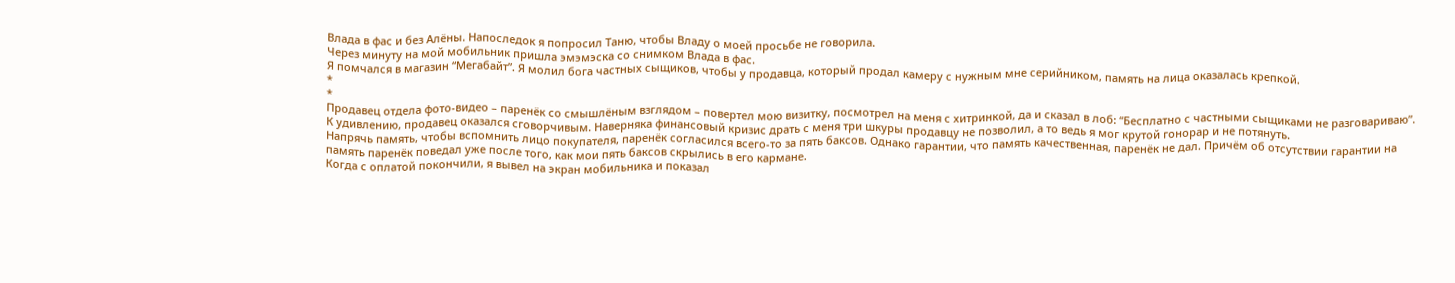Влада в фас и без Алёны. Напоследок я попросил Таню, чтобы Владу о моей просьбе не говорила.
Через минуту на мой мобильник пришла эмэмэска со снимком Влада в фас.
Я помчался в магазин “Мегабайт”. Я молил бога частных сыщиков, чтобы у продавца, который продал камеру с нужным мне серийником, память на лица оказалась крепкой.
*
*
Продавец отдела фото-видео – паренёк со смышлёным взглядом – повертел мою визитку, посмотрел на меня с хитринкой, да и сказал в лоб: “Бесплатно с частными сыщиками не разговариваю”.
К удивлению, продавец оказался сговорчивым. Наверняка финансовый кризис драть с меня три шкуры продавцу не позволил, а то ведь я мог крутой гонорар и не потянуть.
Напрячь память, чтобы вспомнить лицо покупателя, паренёк согласился всего-то за пять баксов. Однако гарантии, что память качественная, паренёк не дал. Причём об отсутствии гарантии на память паренёк поведал уже после того, как мои пять баксов скрылись в его кармане.
Когда с оплатой покончили, я вывел на экран мобильника и показал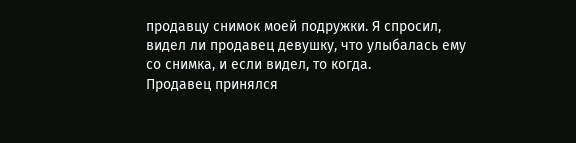продавцу снимок моей подружки. Я спросил, видел ли продавец девушку, что улыбалась ему со снимка, и если видел, то когда.
Продавец принялся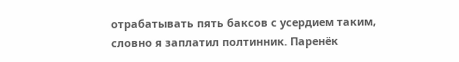отрабатывать пять баксов с усердием таким, словно я заплатил полтинник. Паренёк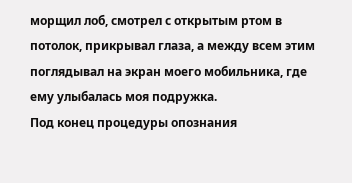морщил лоб, смотрел с открытым ртом в потолок, прикрывал глаза, а между всем этим поглядывал на экран моего мобильника, где ему улыбалась моя подружка.
Под конец процедуры опознания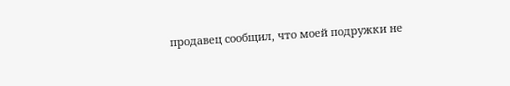продавец сообщил, что моей подружки не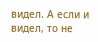видел. А если и видел, то не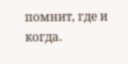помнит, где и когда.